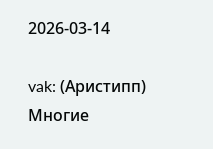2026-03-14

vak: (Аристипп)
Многие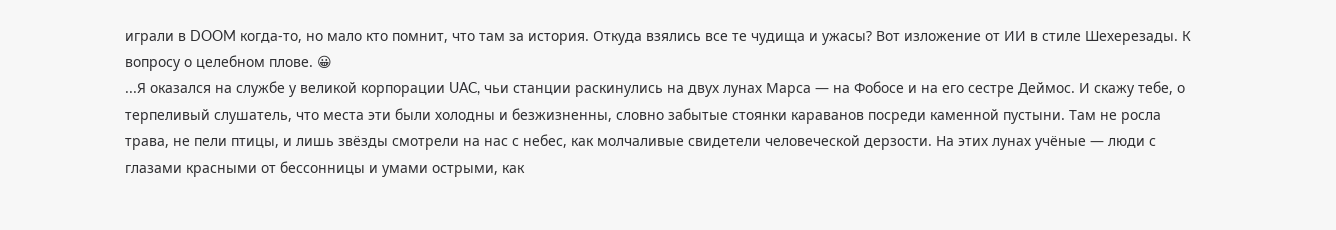играли в DOOM когда-то, но мало кто помнит, что там за история. Откуда взялись все те чудища и ужасы? Вот изложение от ИИ в стиле Шехерезады. К вопросу о целебном плове. 😀
...Я оказался на службе у великой корпорации UAC, чьи станции раскинулись на двух лунах Марса — на Фобосе и на его сестре Деймос. И скажу тебе, о терпеливый слушатель, что места эти были холодны и безжизненны, словно забытые стоянки караванов посреди каменной пустыни. Там не росла трава, не пели птицы, и лишь звёзды смотрели на нас с небес, как молчаливые свидетели человеческой дерзости. На этих лунах учёные — люди с глазами красными от бессонницы и умами острыми, как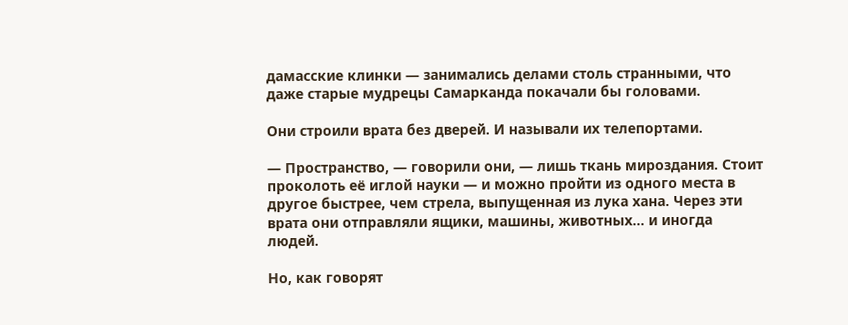дамасские клинки — занимались делами столь странными, что даже старые мудрецы Самарканда покачали бы головами.

Они строили врата без дверей. И называли их телепортами.

— Пространство, — говорили они, — лишь ткань мироздания. Стоит проколоть её иглой науки — и можно пройти из одного места в другое быстрее, чем стрела, выпущенная из лука хана. Через эти врата они отправляли ящики, машины, животных… и иногда людей.

Но, как говорят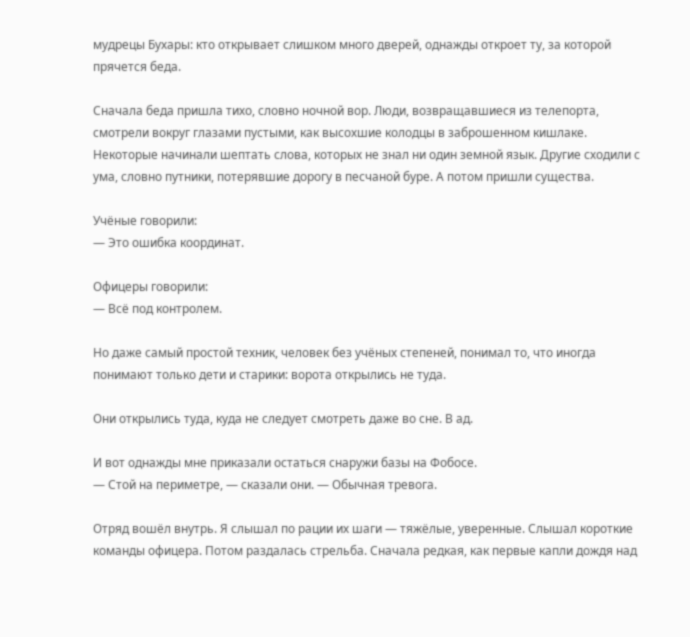мудрецы Бухары: кто открывает слишком много дверей, однажды откроет ту, за которой прячется беда.

Сначала беда пришла тихо, словно ночной вор. Люди, возвращавшиеся из телепорта, смотрели вокруг глазами пустыми, как высохшие колодцы в заброшенном кишлаке. Некоторые начинали шептать слова, которых не знал ни один земной язык. Другие сходили с ума, словно путники, потерявшие дорогу в песчаной буре. А потом пришли существа.

Учёные говорили:
— Это ошибка координат.

Офицеры говорили:
— Всё под контролем.

Но даже самый простой техник, человек без учёных степеней, понимал то, что иногда понимают только дети и старики: ворота открылись не туда.

Они открылись туда, куда не следует смотреть даже во сне. В ад.

И вот однажды мне приказали остаться снаружи базы на Фобосе.
— Стой на периметре, — сказали они. — Обычная тревога.

Отряд вошёл внутрь. Я слышал по рации их шаги — тяжёлые, уверенные. Слышал короткие команды офицера. Потом раздалась стрельба. Сначала редкая, как первые капли дождя над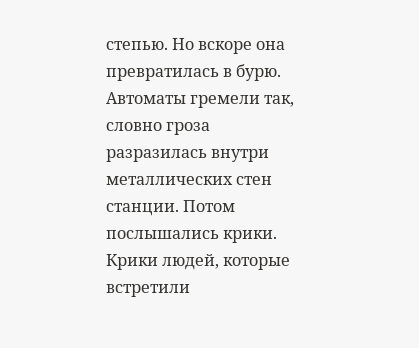степью. Но вскоре она превратилась в бурю. Автоматы гремели так, словно гроза разразилась внутри металлических стен станции. Потом послышались крики. Крики людей, которые встретили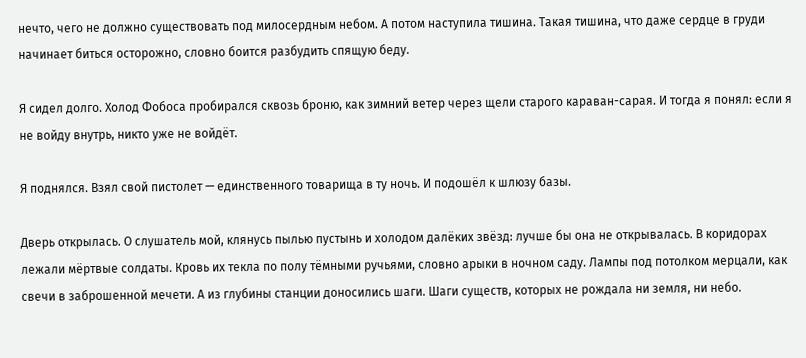нечто, чего не должно существовать под милосердным небом. А потом наступила тишина. Такая тишина, что даже сердце в груди начинает биться осторожно, словно боится разбудить спящую беду.

Я сидел долго. Холод Фобоса пробирался сквозь броню, как зимний ветер через щели старого караван-сарая. И тогда я понял: если я не войду внутрь, никто уже не войдёт.

Я поднялся. Взял свой пистолет — единственного товарища в ту ночь. И подошёл к шлюзу базы.

Дверь открылась. О слушатель мой, клянусь пылью пустынь и холодом далёких звёзд: лучше бы она не открывалась. В коридорах лежали мёртвые солдаты. Кровь их текла по полу тёмными ручьями, словно арыки в ночном саду. Лампы под потолком мерцали, как свечи в заброшенной мечети. А из глубины станции доносились шаги. Шаги существ, которых не рождала ни земля, ни небо.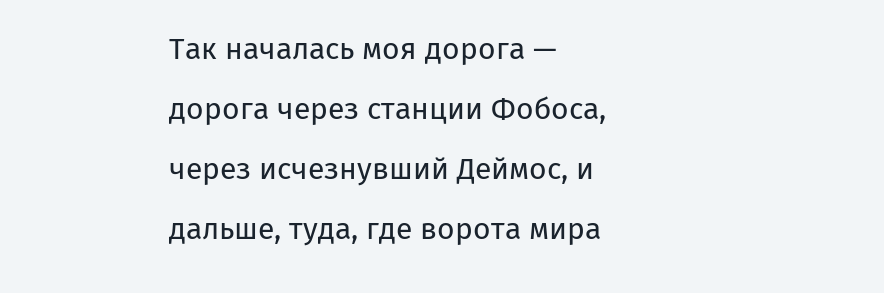Так началась моя дорога — дорога через станции Фобоса, через исчезнувший Деймос, и дальше, туда, где ворота мира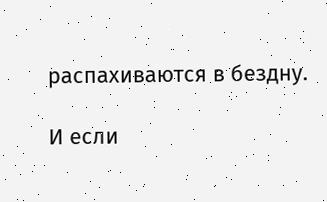распахиваются в бездну.

И если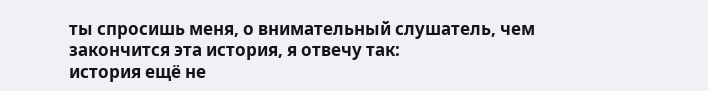ты спросишь меня, о внимательный слушатель, чем закончится эта история, я отвечу так:
история ещё не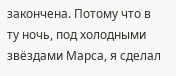закончена. Потому что в ту ночь, под холодными звёздами Марса, я сделал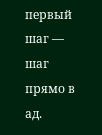первый шаг —
шаг прямо в ад.